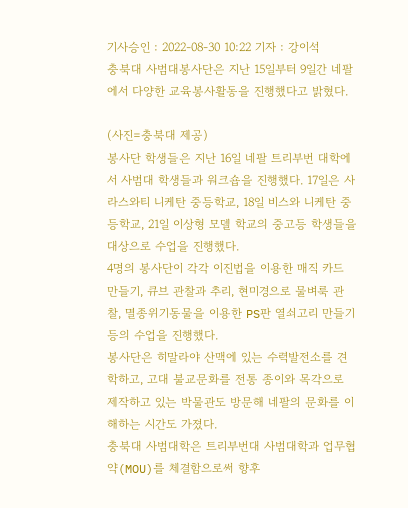기사승인 : 2022-08-30 10:22 기자 : 강이석
충북대 사범대봉사단은 지난 15일부터 9일간 네팔에서 다양한 교육봉사활동을 진행했다고 밝혔다.

(사진=충북대 제공)
봉사단 학생들은 지난 16일 네팔 트리부번 대학에서 사범대 학생들과 워크숍을 진행했다. 17일은 사라스와티 니케탄 중등학교, 18일 비스와 니케탄 중등학교, 21일 이상형 모델 학교의 중고등 학생들을 대상으로 수업을 진행했다.
4명의 봉사단이 각각 이진법을 이용한 매직 카드 만들기, 큐브 관찰과 추리, 현미경으로 물벼룩 관찰, 멸종위기동물을 이용한 PS판 열쇠고리 만들기 등의 수업을 진행했다.
봉사단은 히말라야 산맥에 있는 수력발전소를 견학하고, 고대 불교문화를 전통 종이와 목각으로 제작하고 있는 박물관도 방문해 네팔의 문화를 이해하는 시간도 가졌다.
충북대 사범대학은 트리부번대 사범대학과 업무협약(MOU)를 체결함으로써 향후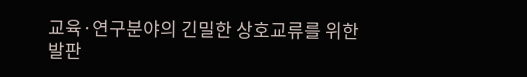교육·연구분야의 긴밀한 상호교류를 위한 발판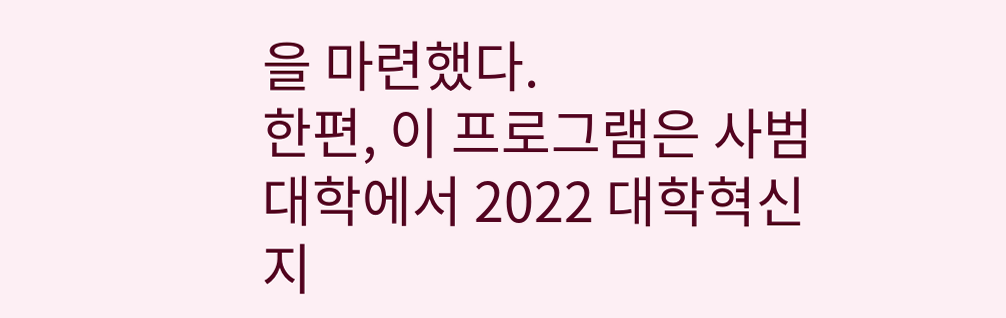을 마련했다.
한편, 이 프로그램은 사범대학에서 2022 대학혁신지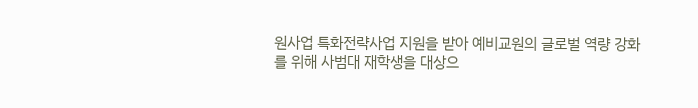원사업 특화전략사업 지원을 받아 예비교원의 글로벌 역량 강화를 위해 사범대 재학생을 대상으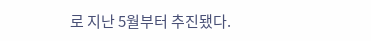로 지난 5월부터 추진됐다.